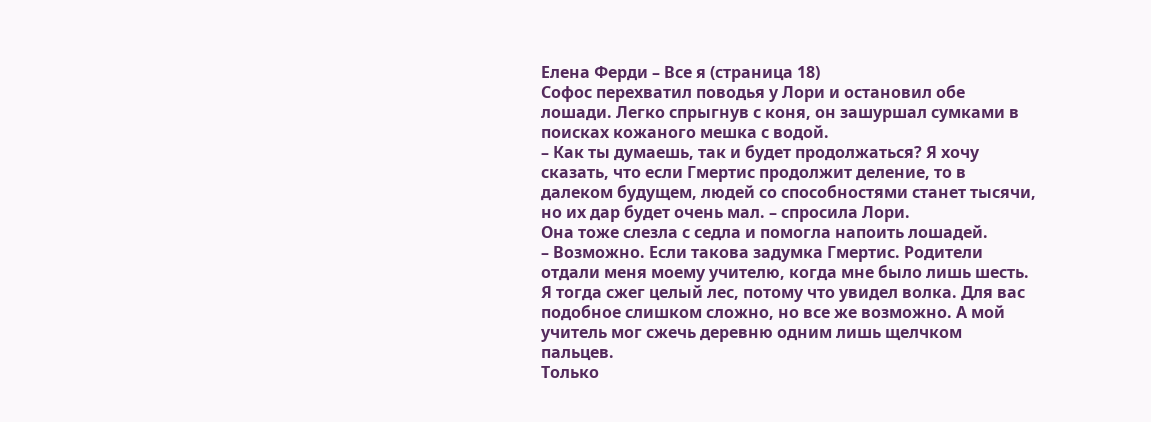Елена Ферди – Все я (страница 18)
Софос перехватил поводья у Лори и остановил обе лошади. Легко спрыгнув с коня, он зашуршал сумками в поисках кожаного мешка с водой.
– Как ты думаешь, так и будет продолжаться? Я хочу сказать, что если Гмертис продолжит деление, то в далеком будущем, людей со способностями станет тысячи, но их дар будет очень мал. – спросила Лори.
Она тоже слезла с седла и помогла напоить лошадей.
– Возможно. Если такова задумка Гмертис. Родители отдали меня моему учителю, когда мне было лишь шесть. Я тогда сжег целый лес, потому что увидел волка. Для вас подобное слишком сложно, но все же возможно. А мой учитель мог сжечь деревню одним лишь щелчком пальцев.
Только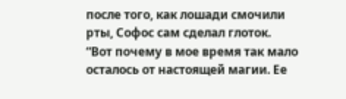после того, как лошади смочили рты, Софос сам сделал глоток.
“Вот почему в мое время так мало осталось от настоящей магии. Ее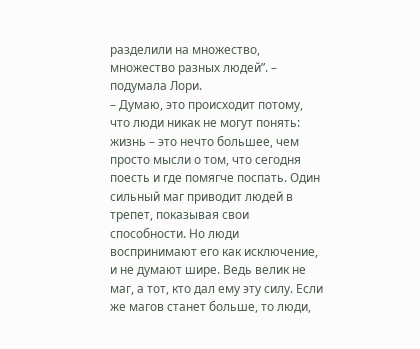разделили на множество, множество разных людей”. – подумала Лори.
– Думаю, это происходит потому, что люди никак не могут понять: жизнь – это нечто большее, чем просто мысли о том, что сегодня поесть и где помягче поспать. Один сильный маг приводит людей в трепет, показывая свои способности. Но люди воспринимают его как исключение, и не думают шире. Ведь велик не маг, а тот, кто дал ему эту силу. Если же магов станет больше, то люди,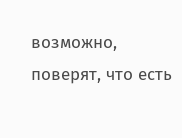возможно, поверят, что есть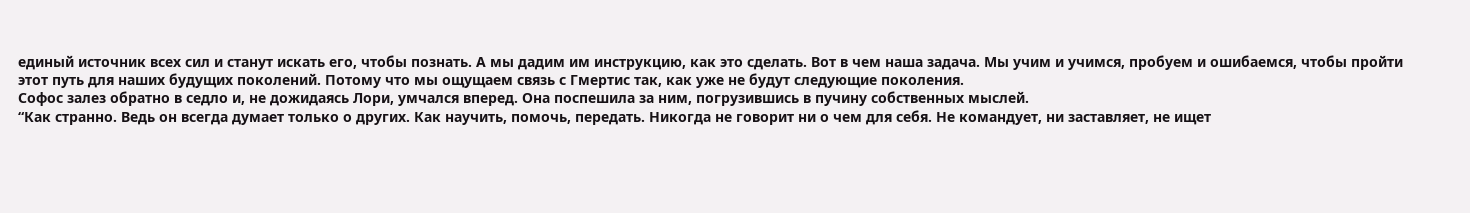единый источник всех сил и станут искать его, чтобы познать. А мы дадим им инструкцию, как это сделать. Вот в чем наша задача. Мы учим и учимся, пробуем и ошибаемся, чтобы пройти этот путь для наших будущих поколений. Потому что мы ощущаем связь с Гмертис так, как уже не будут следующие поколения.
Софос залез обратно в седло и, не дожидаясь Лори, умчался вперед. Она поспешила за ним, погрузившись в пучину собственных мыслей.
“Как странно. Ведь он всегда думает только о других. Как научить, помочь, передать. Никогда не говорит ни о чем для себя. Не командует, ни заставляет, не ищет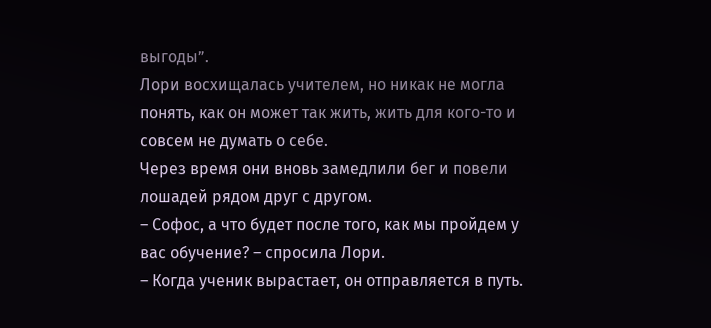выгоды”.
Лори восхищалась учителем, но никак не могла понять, как он может так жить, жить для кого-то и совсем не думать о себе.
Через время они вновь замедлили бег и повели лошадей рядом друг с другом.
– Софос, а что будет после того, как мы пройдем у вас обучение? – спросила Лори.
– Когда ученик вырастает, он отправляется в путь.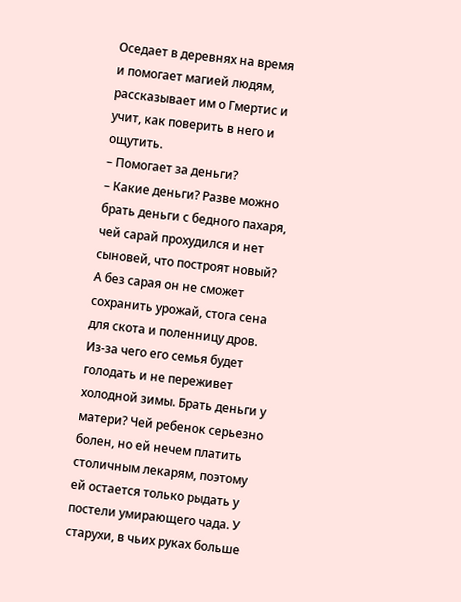Оседает в деревнях на время и помогает магией людям, рассказывает им о Гмертис и учит, как поверить в него и ощутить.
– Помогает за деньги?
– Какие деньги? Разве можно брать деньги с бедного пахаря, чей сарай прохудился и нет сыновей, что построят новый? А без сарая он не сможет сохранить урожай, стога сена для скота и поленницу дров. Из-за чего его семья будет голодать и не переживет холодной зимы. Брать деньги у матери? Чей ребенок серьезно болен, но ей нечем платить столичным лекарям, поэтому ей остается только рыдать у постели умирающего чада. У старухи, в чьих руках больше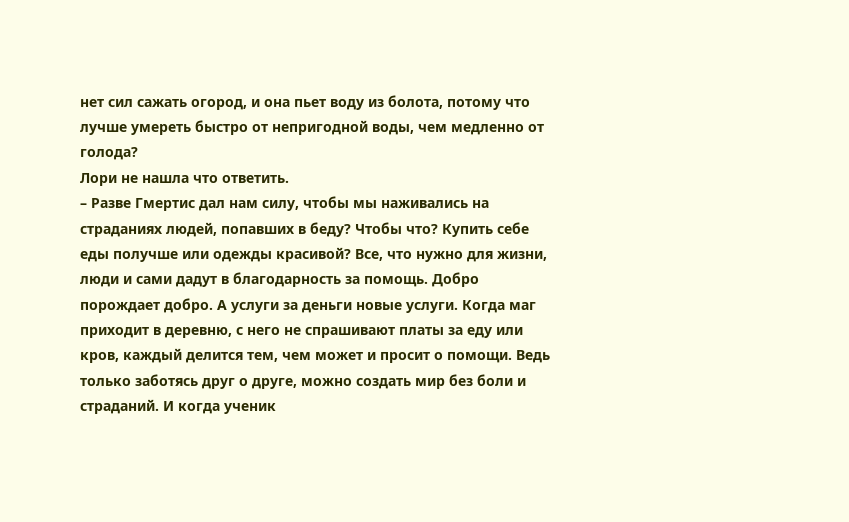нет сил сажать огород, и она пьет воду из болота, потому что лучше умереть быстро от непригодной воды, чем медленно от голода?
Лори не нашла что ответить.
– Разве Гмертис дал нам силу, чтобы мы наживались на страданиях людей, попавших в беду? Чтобы что? Купить себе еды получше или одежды красивой? Все, что нужно для жизни, люди и сами дадут в благодарность за помощь. Добро порождает добро. А услуги за деньги новые услуги. Когда маг приходит в деревню, с него не спрашивают платы за еду или кров, каждый делится тем, чем может и просит о помощи. Ведь только заботясь друг о друге, можно создать мир без боли и страданий. И когда ученик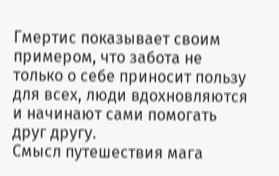Гмертис показывает своим примером, что забота не только о себе приносит пользу для всех, люди вдохновляются и начинают сами помогать друг другу.
Смысл путешествия мага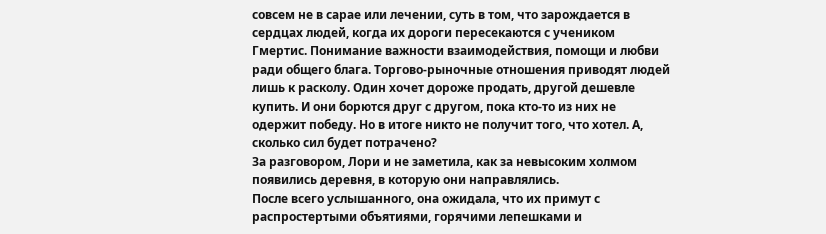совсем не в сарае или лечении, суть в том, что зарождается в сердцах людей, когда их дороги пересекаются с учеником Гмертис. Понимание важности взаимодействия, помощи и любви ради общего блага. Торгово-рыночные отношения приводят людей лишь к расколу. Один хочет дороже продать, другой дешевле купить. И они борются друг с другом, пока кто-то из них не одержит победу. Но в итоге никто не получит того, что хотел. А, сколько сил будет потрачено?
За разговором, Лори и не заметила, как за невысоким холмом появились деревня, в которую они направлялись.
После всего услышанного, она ожидала, что их примут с распростертыми объятиями, горячими лепешками и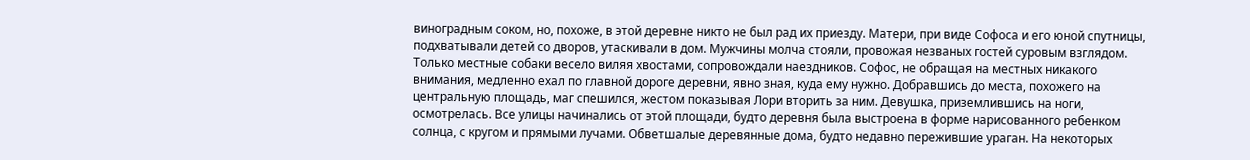виноградным соком, но, похоже, в этой деревне никто не был рад их приезду. Матери, при виде Софоса и его юной спутницы, подхватывали детей со дворов, утаскивали в дом. Мужчины молча стояли, провожая незваных гостей суровым взглядом. Только местные собаки весело виляя хвостами, сопровождали наездников. Софос, не обращая на местных никакого внимания, медленно ехал по главной дороге деревни, явно зная, куда ему нужно. Добравшись до места, похожего на центральную площадь, маг спешился, жестом показывая Лори вторить за ним. Девушка, приземлившись на ноги, осмотрелась. Все улицы начинались от этой площади, будто деревня была выстроена в форме нарисованного ребенком солнца, с кругом и прямыми лучами. Обветшалые деревянные дома, будто недавно пережившие ураган. На некоторых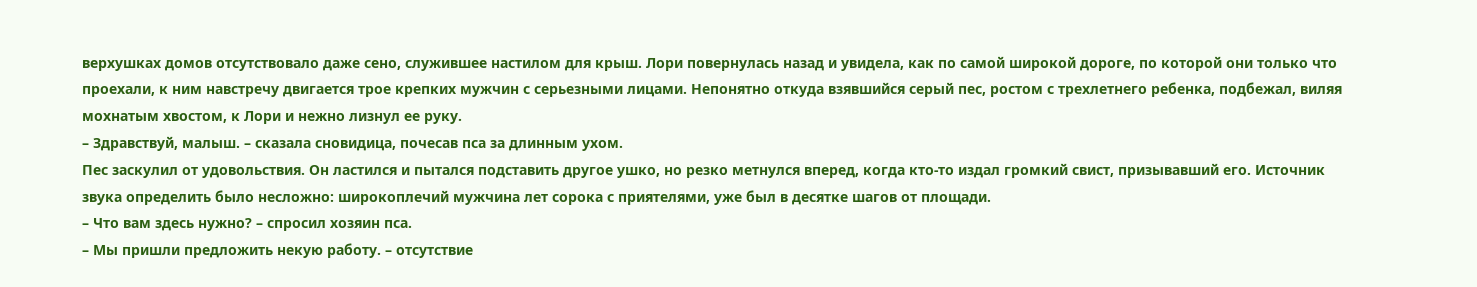верхушках домов отсутствовало даже сено, служившее настилом для крыш. Лори повернулась назад и увидела, как по самой широкой дороге, по которой они только что проехали, к ним навстречу двигается трое крепких мужчин с серьезными лицами. Непонятно откуда взявшийся серый пес, ростом с трехлетнего ребенка, подбежал, виляя мохнатым хвостом, к Лори и нежно лизнул ее руку.
– Здравствуй, малыш. – сказала сновидица, почесав пса за длинным ухом.
Пес заскулил от удовольствия. Он ластился и пытался подставить другое ушко, но резко метнулся вперед, когда кто-то издал громкий свист, призывавший его. Источник звука определить было несложно: широкоплечий мужчина лет сорока с приятелями, уже был в десятке шагов от площади.
– Что вам здесь нужно? – спросил хозяин пса.
– Мы пришли предложить некую работу. – отсутствие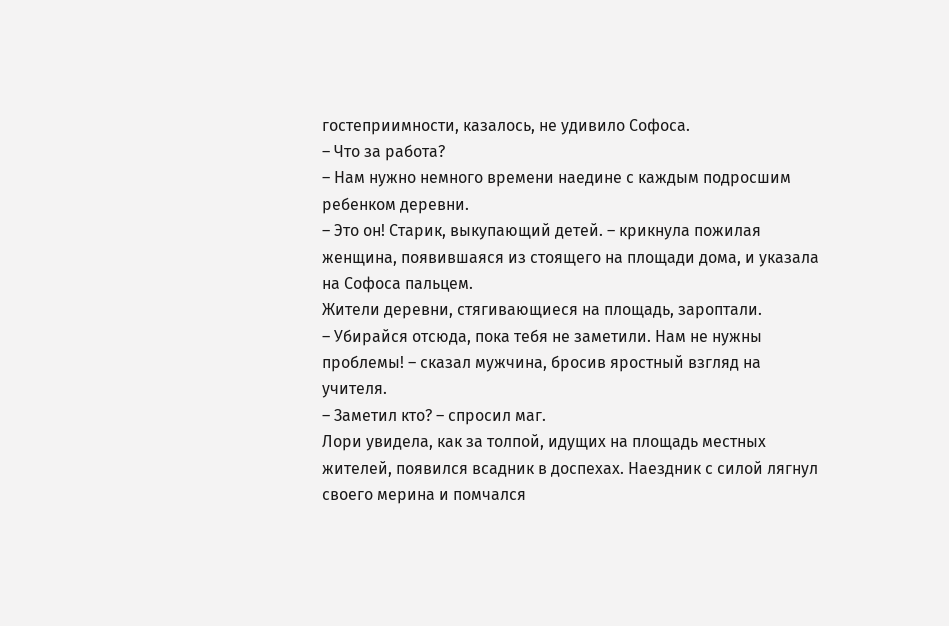гостеприимности, казалось, не удивило Софоса.
– Что за работа?
– Нам нужно немного времени наедине с каждым подросшим ребенком деревни.
– Это он! Старик, выкупающий детей. – крикнула пожилая женщина, появившаяся из стоящего на площади дома, и указала на Софоса пальцем.
Жители деревни, стягивающиеся на площадь, зароптали.
– Убирайся отсюда, пока тебя не заметили. Нам не нужны проблемы! – сказал мужчина, бросив яростный взгляд на учителя.
– Заметил кто? – спросил маг.
Лори увидела, как за толпой, идущих на площадь местных жителей, появился всадник в доспехах. Наездник с силой лягнул своего мерина и помчался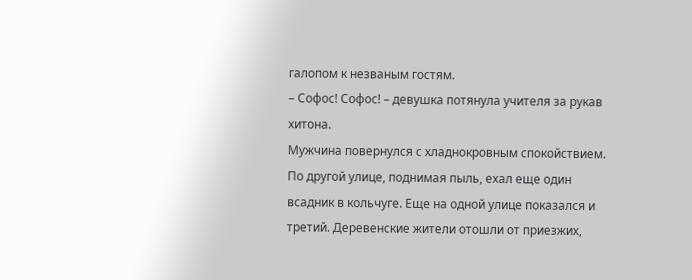галопом к незваным гостям.
– Софос! Софос! – девушка потянула учителя за рукав хитона.
Мужчина повернулся с хладнокровным спокойствием.
По другой улице, поднимая пыль, ехал еще один всадник в кольчуге. Еще на одной улице показался и третий. Деревенские жители отошли от приезжих,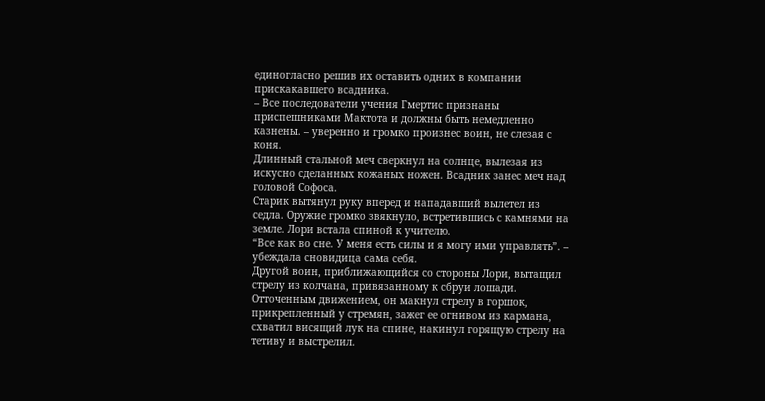единогласно решив их оставить одних в компании прискакавшего всадника.
– Все последователи учения Гмертис признаны приспешниками Мактота и должны быть немедленно казнены. – уверенно и громко произнес воин, не слезая с коня.
Длинный стальной меч сверкнул на солнце, вылезая из искусно сделанных кожаных ножен. Всадник занес меч над головой Софоса.
Старик вытянул руку вперед и нападавший вылетел из седла. Оружие громко звякнуло, встретившись с камнями на земле. Лори встала спиной к учителю.
“Все как во сне. У меня есть силы и я могу ими управлять”. – убеждала сновидица сама себя.
Другой воин, приближающийся со стороны Лори, вытащил стрелу из колчана, привязанному к сбруи лошади. Отточенным движением, он макнул стрелу в горшок, прикрепленный у стремян, зажег ее огнивом из кармана, схватил висящий лук на спине, накинул горящую стрелу на тетиву и выстрелил.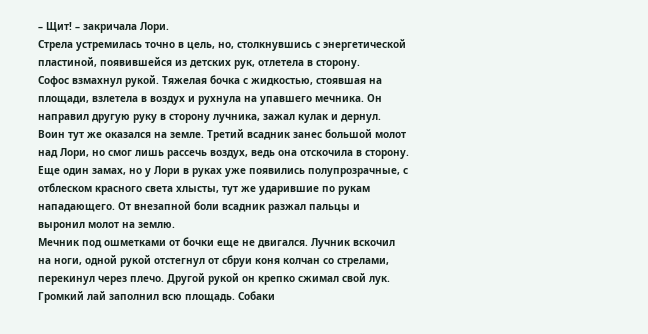– Щит! – закричала Лори.
Стрела устремилась точно в цель, но, столкнувшись с энергетической пластиной, появившейся из детских рук, отлетела в сторону.
Софос взмахнул рукой. Тяжелая бочка с жидкостью, стоявшая на площади, взлетела в воздух и рухнула на упавшего мечника. Он направил другую руку в сторону лучника, зажал кулак и дернул. Воин тут же оказался на земле. Третий всадник занес большой молот над Лори, но смог лишь рассечь воздух, ведь она отскочила в сторону. Еще один замах, но у Лори в руках уже появились полупрозрачные, с отблеском красного света хлысты, тут же ударившие по рукам нападающего. От внезапной боли всадник разжал пальцы и выронил молот на землю.
Мечник под ошметками от бочки еще не двигался. Лучник вскочил на ноги, одной рукой отстегнул от сбруи коня колчан со стрелами, перекинул через плечо. Другой рукой он крепко сжимал свой лук. Громкий лай заполнил всю площадь. Собаки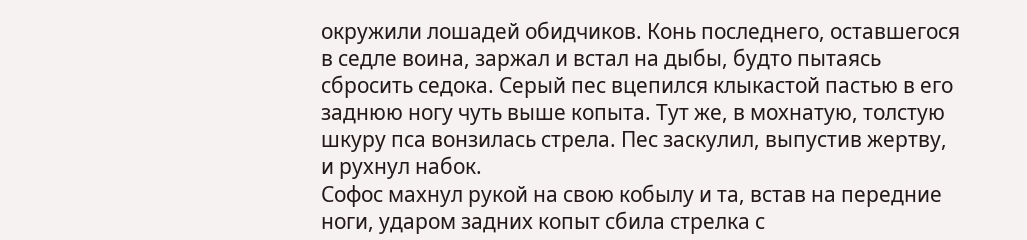окружили лошадей обидчиков. Конь последнего, оставшегося в седле воина, заржал и встал на дыбы, будто пытаясь сбросить седока. Серый пес вцепился клыкастой пастью в его заднюю ногу чуть выше копыта. Тут же, в мохнатую, толстую шкуру пса вонзилась стрела. Пес заскулил, выпустив жертву, и рухнул набок.
Софос махнул рукой на свою кобылу и та, встав на передние ноги, ударом задних копыт сбила стрелка с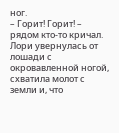ног.
– Горит! Горит! – рядом кто-то кричал.
Лори увернулась от лошади с окровавленной ногой, схватила молот с земли и, что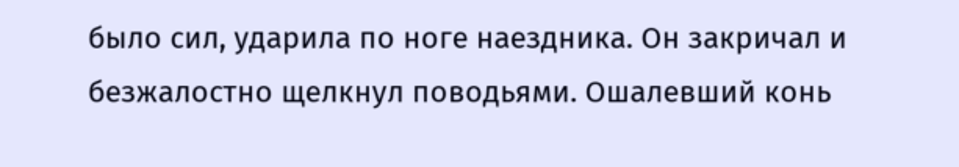было сил, ударила по ноге наездника. Он закричал и безжалостно щелкнул поводьями. Ошалевший конь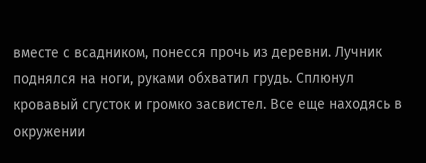вместе с всадником, понесся прочь из деревни. Лучник поднялся на ноги, руками обхватил грудь. Сплюнул кровавый сгусток и громко засвистел. Все еще находясь в окружении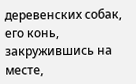деревенских собак, его конь, закружившись на месте,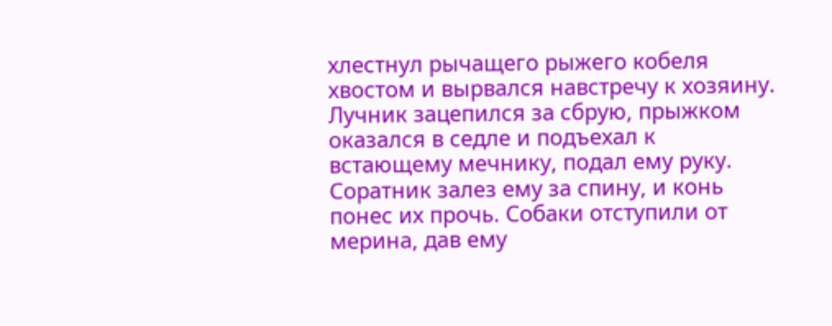хлестнул рычащего рыжего кобеля хвостом и вырвался навстречу к хозяину. Лучник зацепился за сбрую, прыжком оказался в седле и подъехал к встающему мечнику, подал ему руку. Соратник залез ему за спину, и конь понес их прочь. Собаки отступили от мерина, дав ему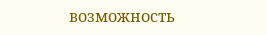возможность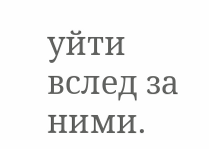уйти вслед за ними.